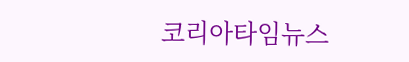코리아타임뉴스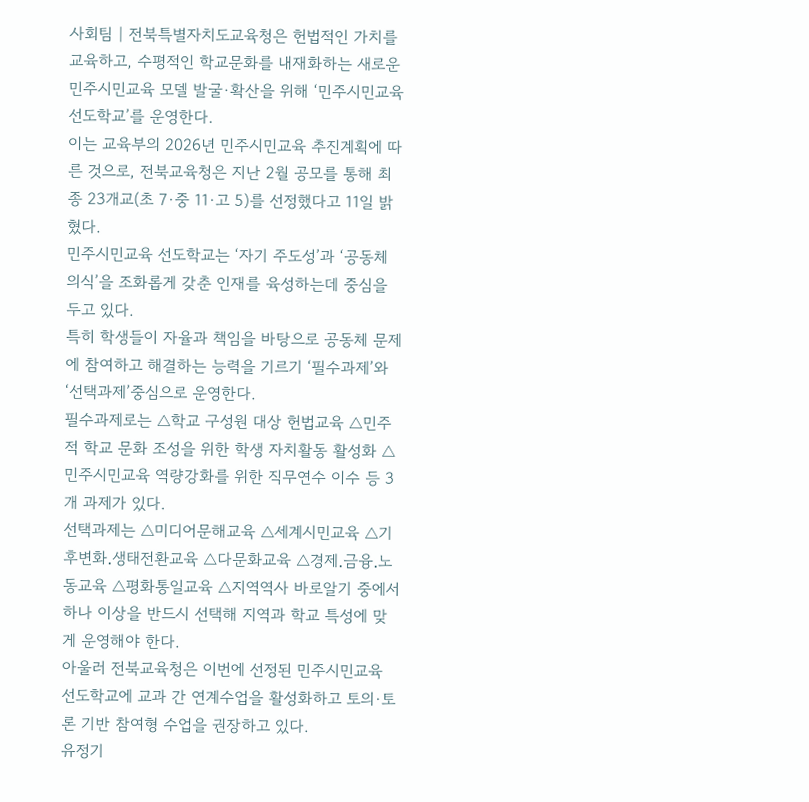사회팀 | 전북특별자치도교육청은 헌법적인 가치를 교육하고, 수평적인 학교문화를 내재화하는 새로운 민주시민교육 모델 발굴·확산을 위해 ‘민주시민교육 선도학교’를 운영한다.
이는 교육부의 2026년 민주시민교육 추진계획에 따른 것으로, 전북교육청은 지난 2월 공모를 통해 최종 23개교(초 7·중 11·고 5)를 선정했다고 11일 밝혔다.
민주시민교육 선도학교는 ‘자기 주도성’과 ‘공동체 의식’을 조화롭게 갖춘 인재를 육성하는데 중심을 두고 있다.
특히 학생들이 자율과 책임을 바탕으로 공동체 문제에 참여하고 해결하는 능력을 기르기 ‘필수과제’와 ‘선택과제’중심으로 운영한다.
필수과제로는 △학교 구성원 대상 헌법교육 △민주적 학교 문화 조성을 위한 학생 자치활동 활성화 △민주시민교육 역량강화를 위한 직무연수 이수 등 3개 과제가 있다.
선택과제는 △미디어문해교육 △세계시민교육 △기후변화․생태전환교육 △다문화교육 △경제․금융․노동교육 △평화통일교육 △지역역사 바로알기 중에서 하나 이상을 반드시 선택해 지역과 학교 특성에 맞게 운영해야 한다.
아울러 전북교육청은 이번에 선정된 민주시민교육 선도학교에 교과 간 연계수업을 활성화하고 토의·토론 기반 참여형 수업을 권장하고 있다.
유정기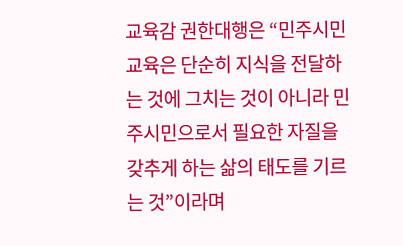교육감 권한대행은 “민주시민교육은 단순히 지식을 전달하는 것에 그치는 것이 아니라 민주시민으로서 필요한 자질을 갖추게 하는 삶의 태도를 기르는 것”이라며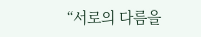“서로의 다름을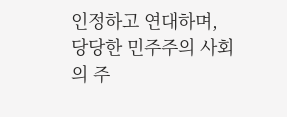인정하고 연대하며, 당당한 민주주의 사회의 주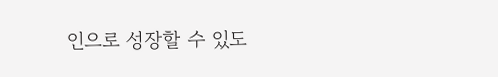인으로 성장할 수 있도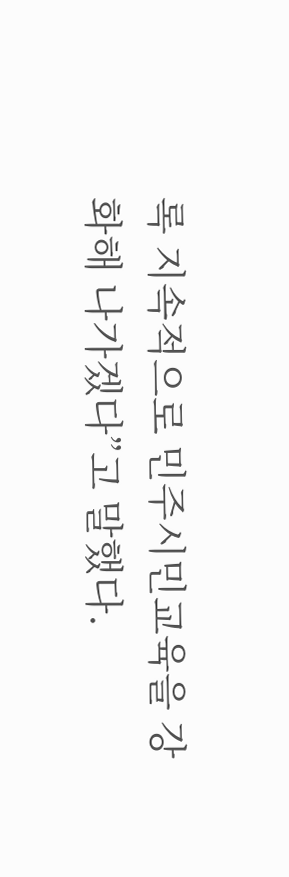록 지속적으로 민주시민교육을 강화해 나가겠다”고 말했다.